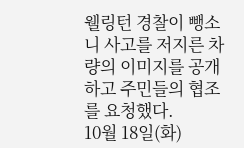웰링턴 경찰이 뺑소니 사고를 저지른 차량의 이미지를 공개하고 주민들의 협조를 요청했다.
10월 18일(화)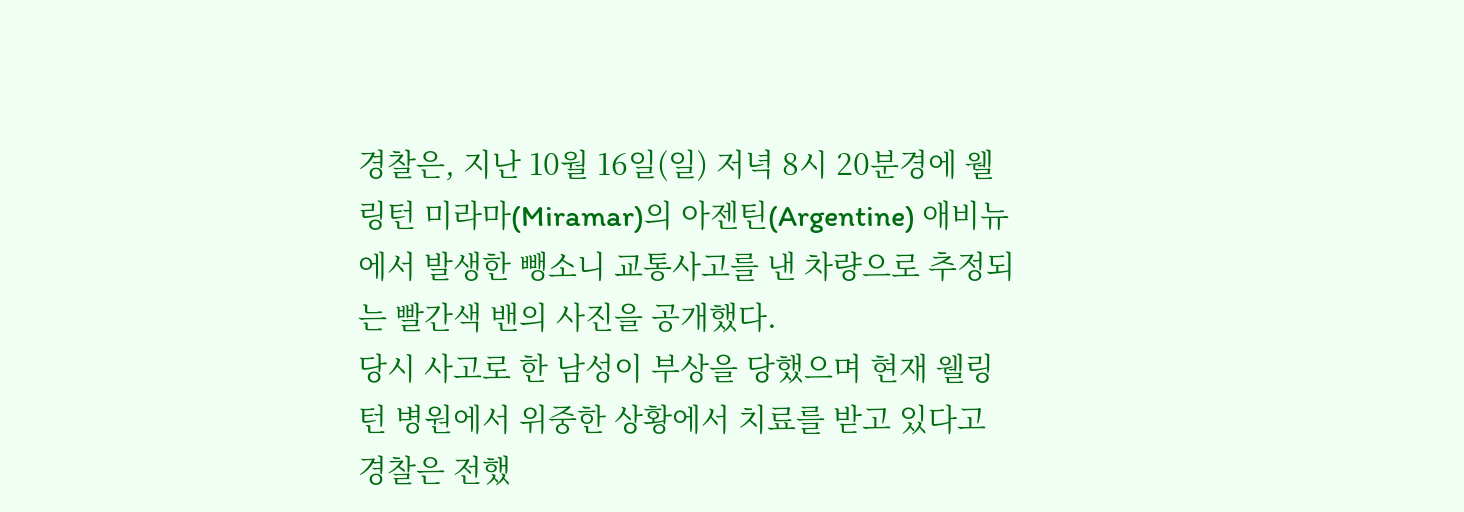경찰은, 지난 10월 16일(일) 저녁 8시 20분경에 웰링턴 미라마(Miramar)의 아젠틴(Argentine) 애비뉴에서 발생한 뺑소니 교통사고를 낸 차량으로 추정되는 빨간색 밴의 사진을 공개했다.
당시 사고로 한 남성이 부상을 당했으며 현재 웰링턴 병원에서 위중한 상황에서 치료를 받고 있다고 경찰은 전했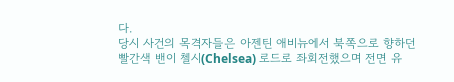다.
당시 사건의 목격자들은 아젠틴 애비뉴에서 북쪽으로 향하던 빨간색 밴이 첼시(Chelsea) 로드로 좌회전했으며 전면 유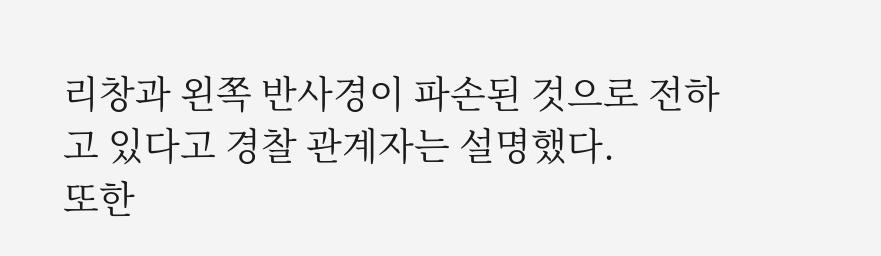리창과 왼쪽 반사경이 파손된 것으로 전하고 있다고 경찰 관계자는 설명했다.
또한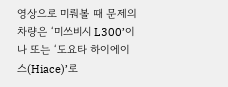영상으로 미뤄볼 때 문제의 차량은 ‘미쓰비시 L300’이나 또는 ‘도요타 하이에이스(Hiace)’로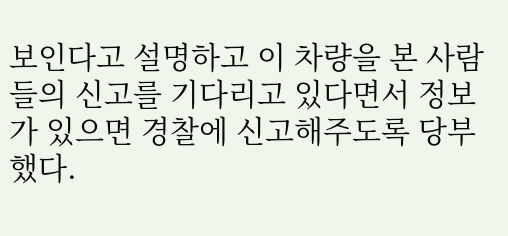보인다고 설명하고 이 차량을 본 사람들의 신고를 기다리고 있다면서 정보가 있으면 경찰에 신고해주도록 당부했다.